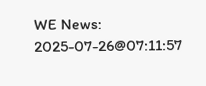WE News:
2025-07-26@07:11:57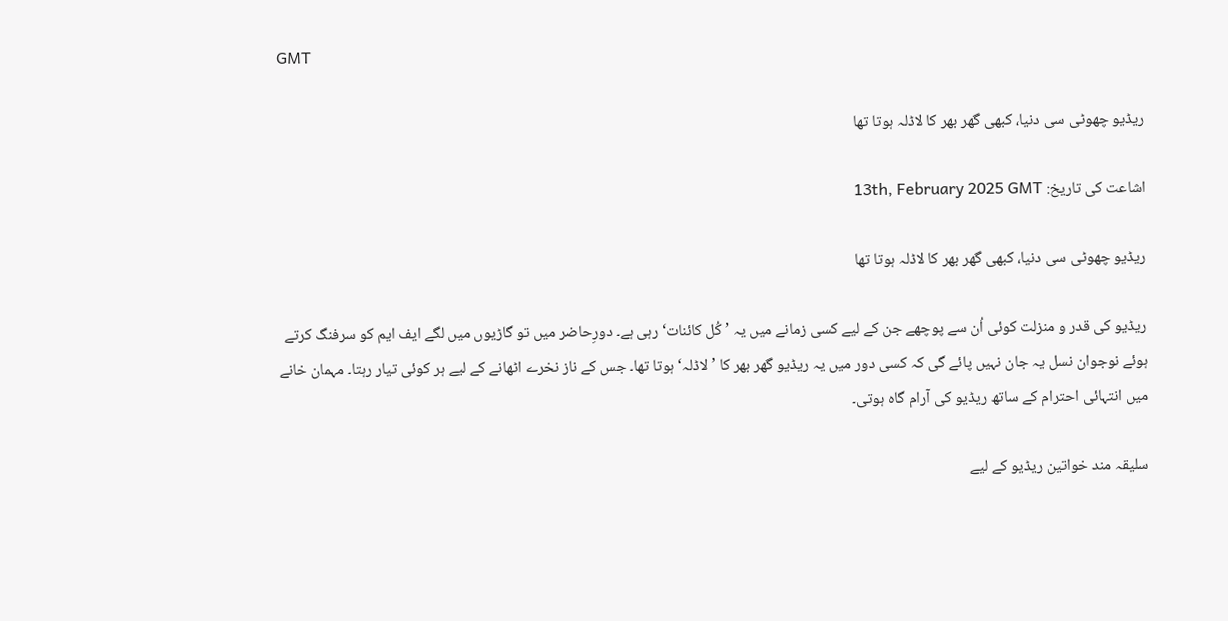GMT

ریڈیو چھوٹی سی دنیا، کبھی گھر بھر کا لاڈلہ ہوتا تھا

اشاعت کی تاریخ: 13th, February 2025 GMT

ریڈیو چھوٹی سی دنیا، کبھی گھر بھر کا لاڈلہ ہوتا تھا

ریڈیو کی قدر و منزلت کوئی اُن سے پوچھے جن کے لیے کسی زمانے میں یہ ’کُل کائنات‘ رہی ہے۔ دورِحاضر میں تو گاڑیوں میں لگے ایف ایم کو سرفنگ کرتے ہوئے نوجوان نسل یہ جان نہیں پائے گی کہ کسی دور میں یہ ریڈیو گھر بھر کا ’لاڈلہ‘ ہوتا تھا۔ جس کے ناز نخرے اٹھانے کے لیے ہر کوئی تیار رہتا۔ مہمان خانے میں انتہائی احترام کے ساتھ ریڈیو کی آرام گاہ ہوتی۔

سلیقہ مند خواتین ریڈیو کے لیے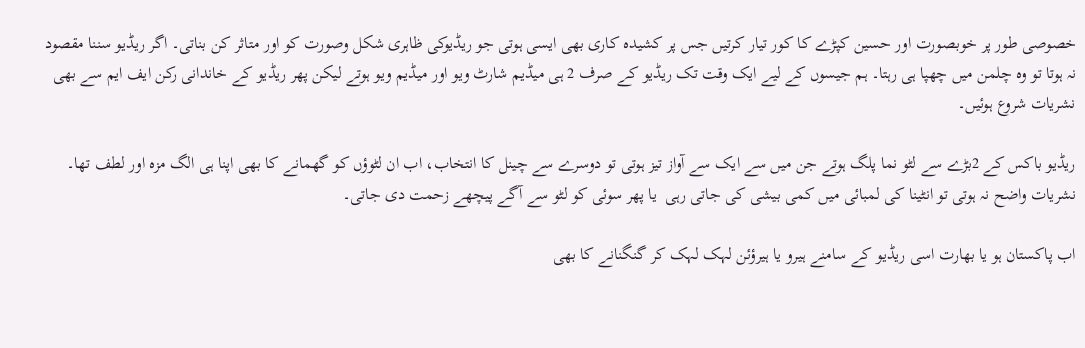خصوصی طور پر خوبصورت اور حسین کپڑے کا کور تیار کرتیں جس پر کشیدہ کاری بھی ایسی ہوتی جو ریڈیوکی ظاہری شکل وصورت کو اور متاثر کن بناتی۔ اگر ریڈیو سننا مقصود نہ ہوتا تو وہ چلمن میں چھپا ہی رہتا۔ ہم جیسوں کے لیے ایک وقت تک ریڈیو کے صرف 2 ہی میڈیم شارٹ ویو اور میڈیم ویو ہوتے لیکن پھر ریڈیو کے خاندانی رکن ایف ایم سے بھی نشریات شروع ہوئیں۔

ریڈیو باکس کے 2بڑے سے لٹو نما پلگ ہوتے جن میں سے ایک سے آواز تیز ہوتی تو دوسرے سے چینل کا انتخاب، اب ان لٹوؤں کو گھمانے کا بھی اپنا ہی الگ مزہ اور لطف تھا۔ نشریات واضح نہ ہوتی تو انٹینا کی لمبائی میں کمی بیشی کی جاتی رہی  یا پھر سوئی کو لٹو سے آگے پیچھے زحمت دی جاتی۔

اب پاکستان ہو یا بھارت اسی ریڈیو کے سامنے ہیرو یا ہیرؤئن لہک لہک کر گنگنانے کا بھی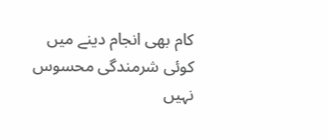کام بھی انجام دینے میں کوئی شرمندگی محسوس نہیں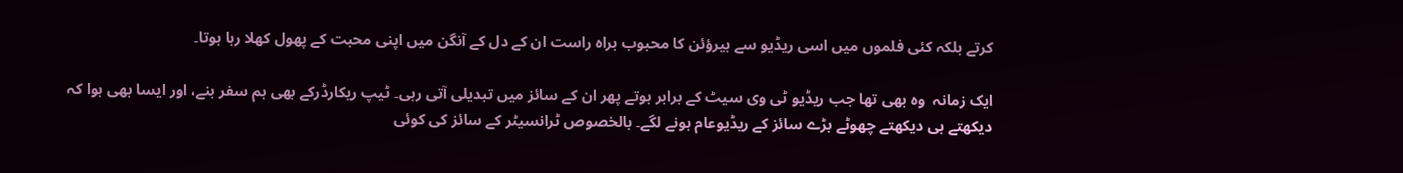کرتے بلکہ کئی فلموں میں اسی ریڈیو سے ہیرؤئن کا محبوب براہ راست ان کے دل کے آنگن میں اپنی محبت کے پھول کھلا رہا ہوتا۔

ایک زمانہ  وہ بھی تھا جب ریڈیو ٹی وی سیٹ کے برابر ہوتے پھر ان کے سائز میں تبدیلی آتی رہی۔ ٹیپ ریکارڈرکے بھی ہم سفر بنے، اور ایسا بھی ہوا کہ دیکھتے ہی دیکھتے چھوٹے بڑے سائز کے ریڈیوعام ہونے لگے۔ بالخصوص ٹرانسیٹر کے سائز کی کوئی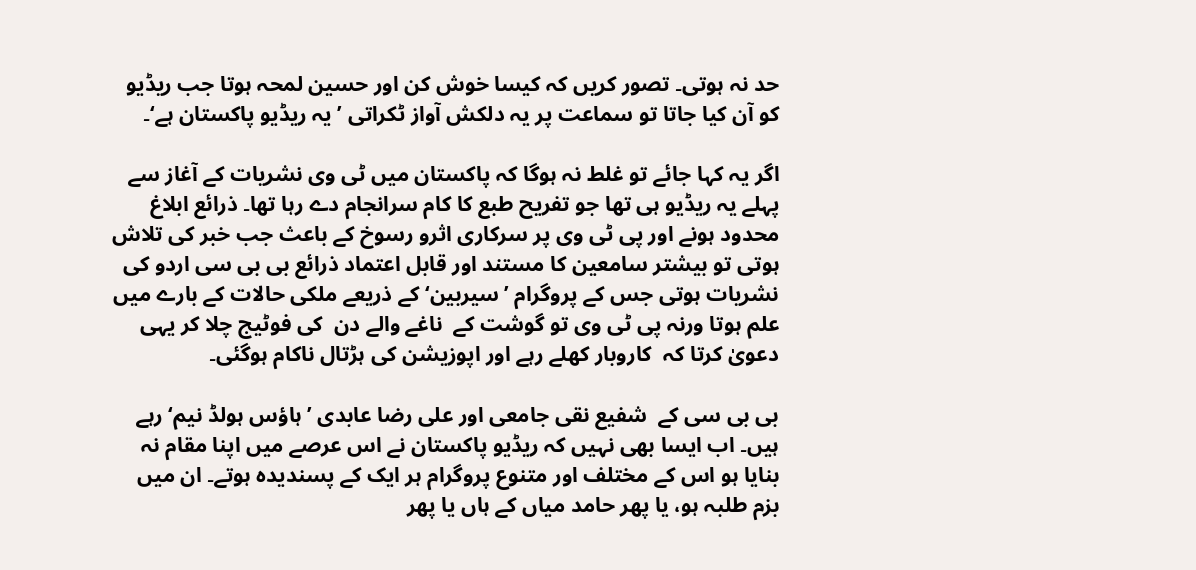حد نہ ہوتی۔ تصور کریں کہ کیسا خوش کن اور حسین لمحہ ہوتا جب ریڈیو کو آن کیا جاتا تو سماعت پر یہ دلکش آواز ٹکراتی ’یہ ریڈیو پاکستان ہے‘۔

اگر یہ کہا جائے تو غلط نہ ہوگا کہ پاکستان میں ٹی وی نشریات کے آغاز سے پہلے یہ ریڈیو ہی تھا جو تفریح طبع کا کام سرانجام دے رہا تھا۔ ذرائع ابلاغ محدود ہونے اور پی ٹی وی پر سرکاری اثرو رسوخ کے باعث جب خبر کی تلاش ہوتی تو بیشتر سامعین کا مستند اور قابل اعتماد ذرائع بی بی سی اردو کی نشریات ہوتی جس کے پروگرام ’سیربین‘ کے ذریعے ملکی حالات کے بارے میں علم ہوتا ورنہ پی ٹی وی تو گوشت کے  ناغے والے دن  کی فوٹیج چلا کر یہی دعویٰ کرتا کہ  کاروبار کھلے رہے اور اپوزیشن کی ہڑتال ناکام ہوگئی۔

بی بی سی کے  شفیع نقی جامعی اور علی رضا عابدی ’ہاؤس ہولڈ نیم‘ رہے ہیں۔ اب ایسا بھی نہیں کہ ریڈیو پاکستان نے اس عرصے میں اپنا مقام نہ بنایا ہو اس کے مختلف اور متنوع پروگرام ہر ایک کے پسندیدہ ہوتے۔ ان میں بزم طلبہ ہو، یا پھر حامد میاں کے ہاں یا پھر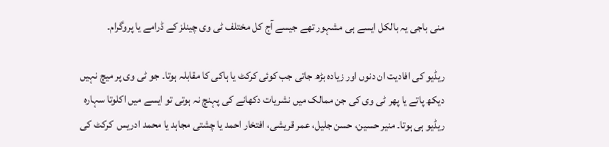منی باجی یہ بالکل ایسے ہی مشہور تھے جیسے آج کل مختلف ٹی وی چینلز کے ڈرامے یا پروگرام۔

ریڈیو کی افادیت ان دنوں اور زیادہ بڑھ جاتی جب کوئی کرکٹ یا ہاکی کا مقابلہ ہوتا۔ جو ٹی وی پر میچ نہیں دیکھ پاتے یا پھر ٹی وی کی جن ممالک میں نشریات دکھانے کی پہنچ نہ ہوتی تو ایسے میں اکلوتا سہارہ ریڈیو ہی ہوتا۔ منیر حسین، حسن جلیل، عمر قریشی، افتخار احمد یا چشتی مجاہد یا محمد ادریس  کرکٹ کی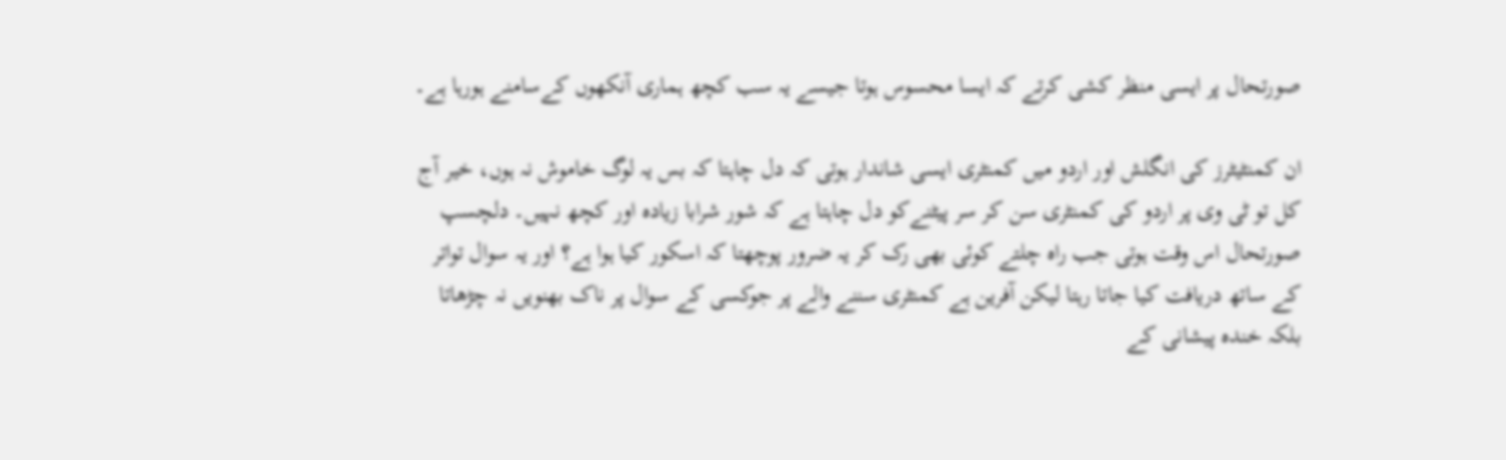صورتحال پر ایسی منظر کشی کرتے کہ ایسا محسوس ہوتا جیسے یہ سب کچھ ہماری آنکھوں کےسامنے ہورہا ہے۔

ان کمنٹیٹرز کی انگلش اور اردو میں کمنٹری ایسی شاندار ہوتی کہ دل چاہتا کہ بس یہ لوگ خاموش نہ ہوں، خیر آج کل تو ٹی وی پر اردو کی کمنٹری سن کر سر پیٹنےکو دل چاہتا ہے کہ شور شرابا زیادہ اور کچھ نہیں۔ دلچسپ صورتحال اس وقت ہوتی جب راہ چلتے کوئی بھی رک کر یہ ضرور پوچھتا کہ اسکور کیا ہوا ہے؟ اور یہ سوال تواتر کے ساتھ دریافت کیا جاتا رہتا لیکن آفرین ہے کمنٹری سننے والے پر جوکسی کے سوال پر ناک بھنویں نہ چڑھاتا بلکہ خندہ پیشانی کے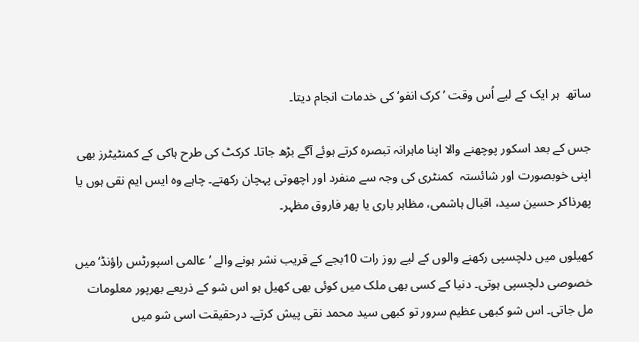ساتھ  ہر ایک کے لیے اُس وقت ’کرک انفو‘ کی خدمات انجام دیتا۔

جس کے بعد اسکور پوچھنے والا اپنا ماہرانہ تبصرہ کرتے ہوئے آگے بڑھ جاتا۔ کرکٹ کی طرح ہاکی کے کمنٹیٹرز بھی اپنی خوبصورت اور شائستہ  کمنٹری کی وجہ سے منفرد اور اچھوتی پہچان رکھتے۔ چاہے وہ ایس ایم نقی ہوں یا پھرذاکر حسین سید، اقبال ہاشمی، مظاہر باری یا پھر فاروق مظہر۔

کھیلوں میں دلچسپی رکھنے والوں کے لیے روز رات 10بجے کے قریب نشر ہونے والے ’عالمی اسپورٹس راؤنڈ‘ میں خصوصی دلچسپی ہوتی۔ دنیا کے کسی بھی ملک میں کوئی بھی کھیل ہو اس شو کے ذریعے بھرپور معلومات مل جاتی۔ اس شو کبھی عظیم سرور تو کبھی سید محمد نقی پیش کرتے۔ درحقیقت اسی شو میں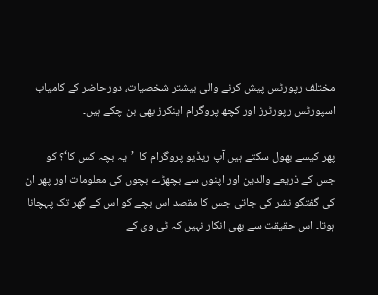مختلف رپورٹس پیش کرنے والی بیشتر شخصیات، دورحاضر کے کامیاب اسپورٹس رپورٹرز اور کچھ پروگرام اینکرز بھی بن چکے ہیں۔

پھر کیسے بھول سکتے ہیں آپ ریڈیو پروگرام کا  ’یہ بچہ کس کا‘؟ کو جس کے ذریعے والدین اور اپنوں سے بچھڑے بچوں کی معلومات اور پھر ان کی گفتگو نشر کی جاتی جس کا مقصد اس بچے کو اس کے گھر تک پہچانا ہوتا۔ اس حقیقت سے بھی انکار نہیں کہ ٹی وی کے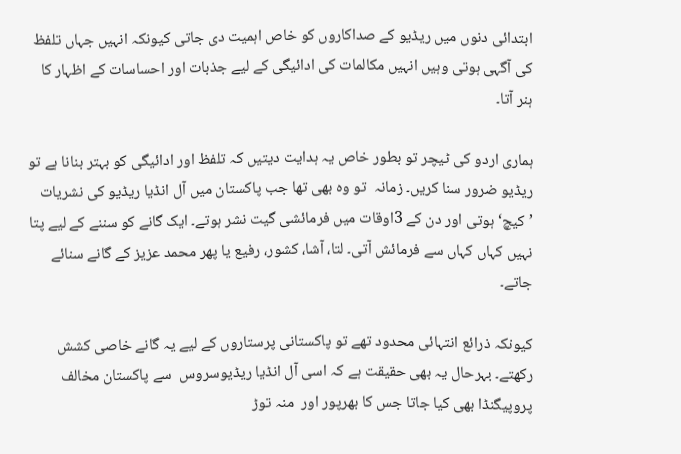ابتدائی دنوں میں ریڈیو کے صداکاروں کو خاص اہمیت دی جاتی کیونکہ انہیں جہاں تلفظ کی آگہی ہوتی وہیں انہیں مکالمات کی ادائیگی کے لیے جذبات اور احساسات کے اظہار کا ہنر آتا۔

ہماری اردو کی ٹیچر تو بطور خاص یہ ہدایت دیتیں کہ تلفظ اور ادائیگی کو بہتر بنانا ہے تو ریڈیو ضرور سنا کریں۔ زمانہ  تو وہ بھی تھا جب پاکستان میں آل انڈیا ریڈیو کی نشریات ’کیچ‘ ہوتی اور دن کے 3اوقات میں فرمائشی گیت نشر ہوتے۔ ایک گانے کو سننے کے لیے پتا نہیں کہاں کہاں سے فرمائش آتی۔ لتا، آشا، کشور، رفیع یا پھر محمد عزیز کے گانے سنائے جاتے۔

کیونکہ ذرائع انتہائی محدود تھے تو پاکستانی پرستاروں کے لیے یہ گانے خاصی کشش رکھتے۔ بہرحال یہ بھی حقیقت ہے کہ اسی آل انڈیا ریڈیوسروس  سے پاکستان مخالف پروپیگنڈا بھی کیا جاتا جس کا بھرپور اور  منہ توڑ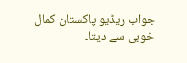جواب ریڈیو پاکستان کمال خوبی سے دیتا۔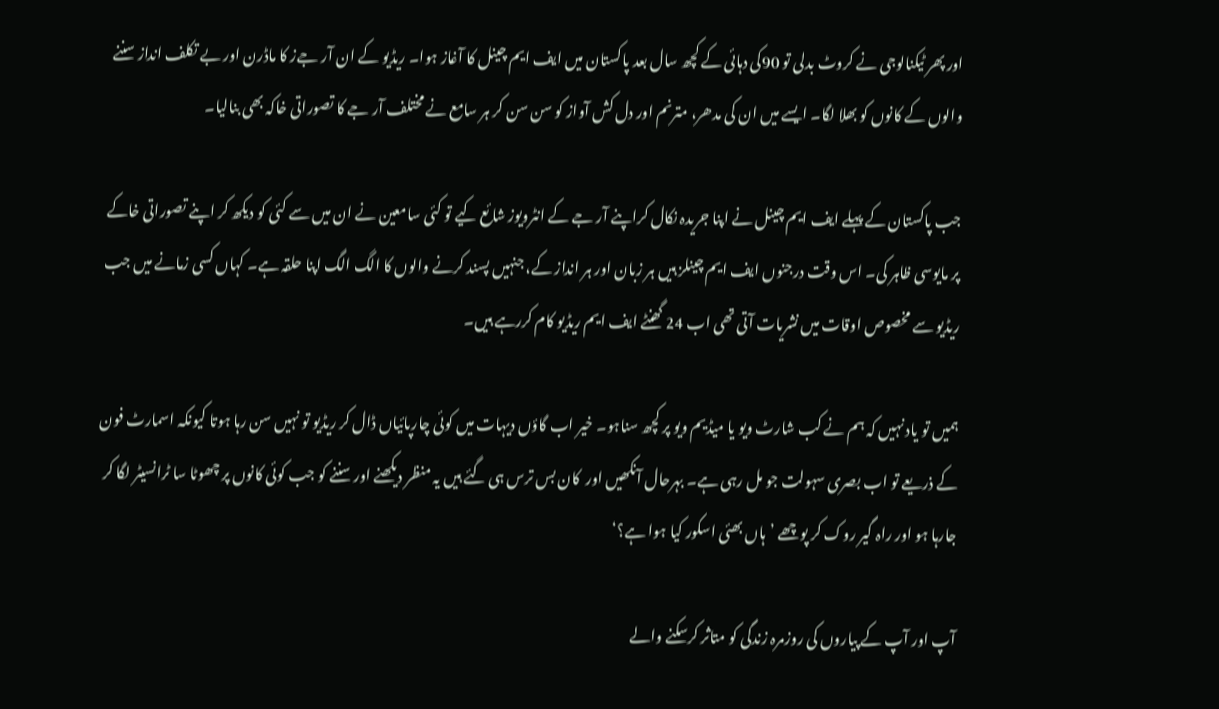اور پھر ٹیکنالوجی نے کروٹ بدلی تو 90کی دہائی کے کچھ سال بعد پاکستان میں ایف ایم چینل کا آغاز ہوا۔ ریڈیو کے ان آر جےز کا ماڈرن اور بے تکلف انداز سننے والوں کے کانوں کو بھلا لگا۔ ایسے میں ان کی مدھر، مترنم اور دل کش آواز کو سن سن کر ہر سامع نے مختلف آر جے کا تصوراتی خاکہ بھی بنالیا۔

جب پاکستان کے پہلے ایف ایم چینل نے اپنا جریدہ نکال کراپنے آر جے کے انٹرویوز شائع کیے تو کئی سامعین نے ان میں سے کئی کو دیکھ کر اپنے تصوراتی خاکے پر مایوسی ظاہر کی۔ اس وقت درجنوں ایف ایم چینلز ہیں ہر زبان اور ہر انداز کے، جنہیں پسند کرنے والوں کا الگ الگ اپنا حلقہ ہے۔ کہاں کسی زمانے میں جب ریڈیو سے مخصوص اوقات میں نشریات آتی تھی اب 24 گھنٹے ایف ایم ریڈیو کام کررہے ہیں۔

ہمیں تو یاد نہیں کہ ہم نے کب شارٹ ویو یا میڈیم ویو پر کچھ سناہو۔ خیر اب گاؤں دیہات میں کوئی چارپائیاں ڈال کر ریڈیو تو نہیں سن رہا ہوتا کیونکہ اسمارٹ فون کے ذریعے تو اب بصری سہولت جو مل رہی ہے۔ بہرحال آنکھیں اور  کان بس ترس ہی گئے ہیں یہ منظر دیکھنے اور سننے کو جب کوئی کانوں پر چھوٹا سا ٹرانسیٹر لگا کر جارہا ہو اور راہ گیر روک کر پوچھے ’ہاں بھئی اسکور کیا ہوا ہے؟‘

آپ اور آپ کے پیاروں کی روزمرہ زندگی کو متاثر کرسکنے والے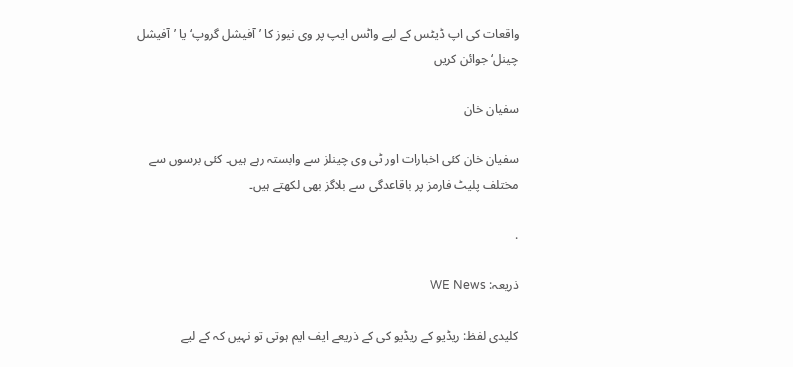واقعات کی اپ ڈیٹس کے لیے واٹس ایپ پر وی نیوز کا ’آفیشل گروپ‘ یا ’آفیشل چینل‘ جوائن کریں

سفیان خان

سفیان خان کئی اخبارات اور ٹی وی چینلز سے وابستہ رہے ہیں۔ کئی برسوں سے مختلف پلیٹ فارمز پر باقاعدگی سے بلاگز بھی لکھتے ہیں۔

.

ذریعہ: WE News

کلیدی لفظ: ریڈیو کے ریڈیو کی کے ذریعے ایف ایم ہوتی تو نہیں کہ کے لیے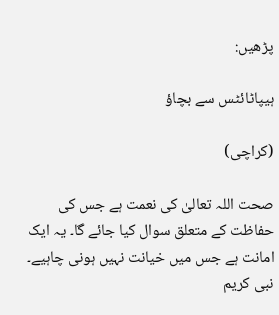پڑھیں:

ہیپاٹائٹس سے بچاؤ

(کراچی)

صحت اللہ تعالیٰ کی نعمت ہے جس کی حفاظت کے متعلق سوال کیا جائے گا۔ یہ ایک امانت ہے جس میں خیانت نہیں ہونی چاہیے۔ نبی کریم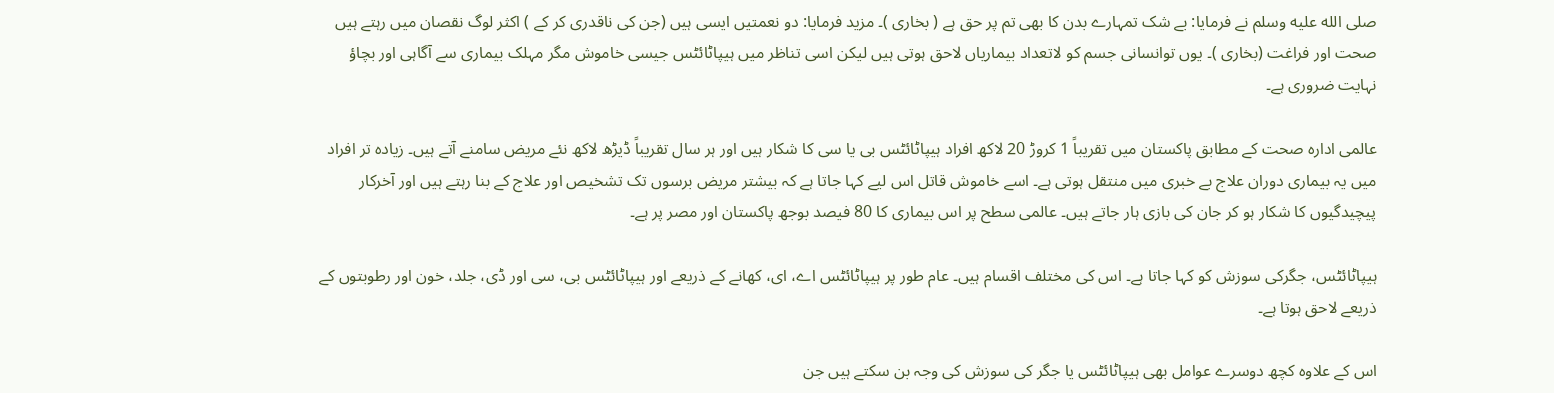صلى الله عليه وسلم نے فرمایا: بے شک تمہارے بدن کا بھی تم پر حق ہے ( بخاری )۔ مزید فرمایا: دو نعمتیں ایسی ہیں (جن کی ناقدری کر کے ) اکثر لوگ نقصان میں رہتے ہیں صحت اور فراغت (بخاری )۔ یوں توانسانی جسم کو لاتعداد بیماریاں لاحق ہوتی ہیں لیکن اسی تناظر میں ہیپاٹائٹس جیسی خاموش مگر مہلک بیماری سے آگاہی اور بچاؤ نہایت ضروری ہے۔

عالمی ادارہ صحت کے مطابق پاکستان میں تقریباً 1 کروڑ 20 لاکھ افراد ہیپاٹائٹس بی یا سی کا شکار ہیں اور ہر سال تقریباً ڈیڑھ لاکھ نئے مریض سامنے آتے ہیں۔ زیادہ تر افراد میں یہ بیماری دوران علاج بے خبری میں منتقل ہوتی ہے۔ اسے خاموش قاتل اس لیے کہا جاتا ہے کہ بیشتر مریض برسوں تک تشخیص اور علاج کے بنا رہتے ہیں اور آخرکار پیچیدگیوں کا شکار ہو کر جان کی بازی ہار جاتے ہیں۔ عالمی سطح پر اس بیماری کا 80 فیصد بوجھ پاکستان اور مصر پر ہے۔

ہیپاٹائٹس، جگرکی سوزش کو کہا جاتا ہے۔ اس کی مختلف اقسام ہیں۔ عام طور پر ہیپاٹائٹس اے، ای، کھانے کے ذریعے اور ہیپاٹائٹس بی، سی اور ڈی، جلد، خون اور رطوبتوں کے ذریعے لاحق ہوتا ہے۔

اس کے علاوہ کچھ دوسرے عوامل بھی ہیپاٹائٹس یا جگر کی سوزش کی وجہ بن سکتے ہیں جن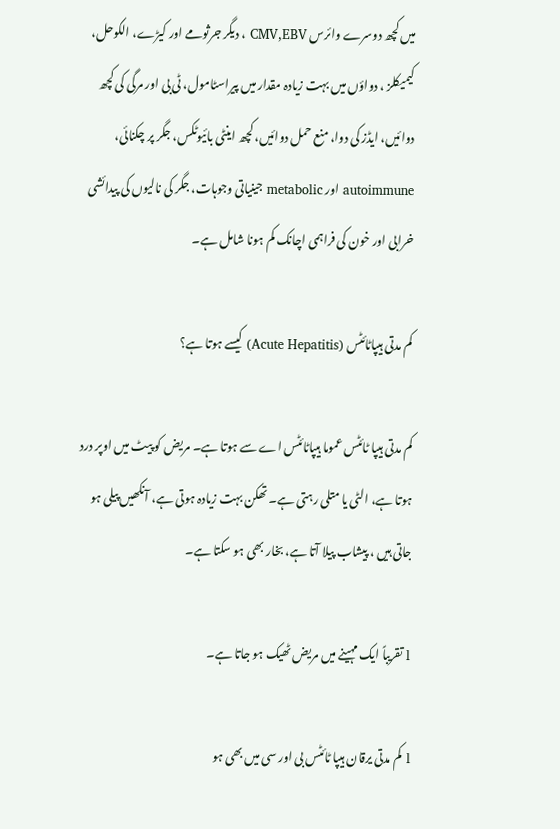میں کچھ دوسرے وائرس CMV,EBV ، دیگر جرثومے اور کیڑے، الکوحل، کیمیکلز ، دواؤں میں بہت زیادہ مقدار میں پیراسٹامول، ٹی بی اور مرگی کی کچھ دوائیں، ایڈز کی دوا، منع حمل دوائیں، کچھ اینٹی بائیوٹکس، جگر پر چکنائی، autoimmune اور metabolic جینیاتی وجوہات، جگر کی نالیوں کی پیدائشی خرابی اور خون کی فراہمی اچانک کم ہونا شامل ہے۔

کم مدتی ہیپاٹائٹس (Acute Hepatitis) کیسے ہوتا ہے؟

کم مدتی ہیپا ٹائٹس عموما ہیپاٹائٹس اے سے ہوتا ہے۔ مریض کو پیٹ میں اوپر درد ہوتا ہے، الٹی یا متلی رہتی ہے۔ تھکن بہت زیادہ ہوتی ہے، آنکھیں پیلی ہو جاتی ہیں ، پیشاب پیلا آتا ہے، بخار بھی ہو سکتا ہے۔

l تقریباً ایک مہینے میں مریض ٹھیک ہو جاتا ہے۔

l کم مدتی یرقان ہیپا ٹائٹس بی اور سی میں بھی ہو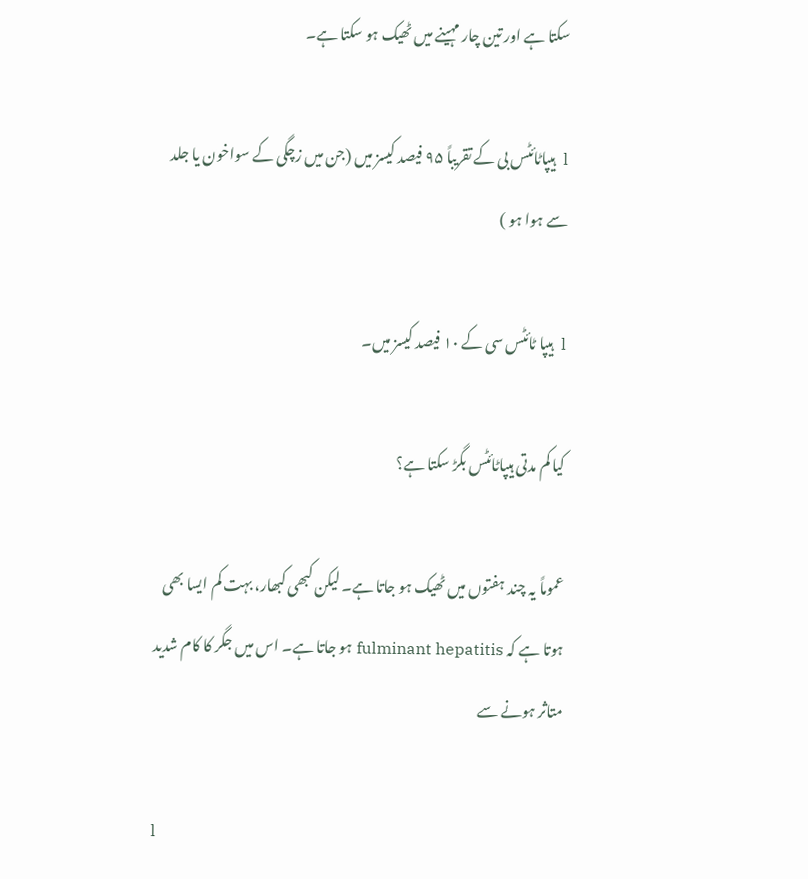سکتا ہے اور تین چار مہینے میں ٹھیک ہو سکتا ہے۔

l  ہیپاٹائٹس بی کے تقریباً ۹۵ فیصد کیسز میں (جن میں زچگی کے سواخون یا جلد سے ہوا ہو )

l  ہیپا ٹائٹس سی کے ۱۰ فیصد کیسز میں۔

کیا کم مدتی ہیپاٹائٹس بگڑ سکتا ہے؟

عموماً یہ چند ہفتوں میں ٹھیک ہو جاتا ہے۔ لیکن کبھی کبھار، بہت کم ایسا بھی ہوتا ہے کہ fulminant hepatitis ہو جاتا ہے۔ اس میں جگر کا کام شدید متاثر ہونے سے

l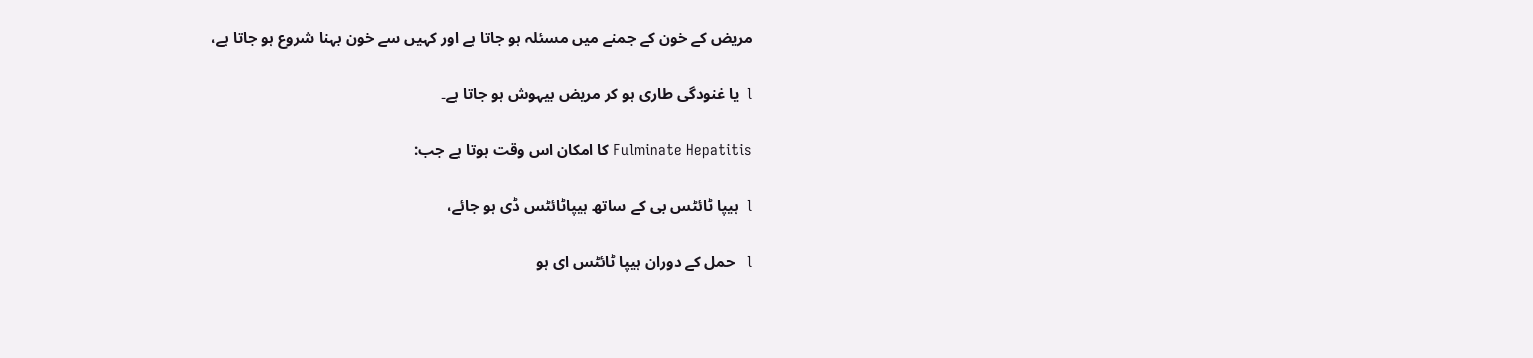مریض کے خون کے جمنے میں مسئلہ ہو جاتا ہے اور کہیں سے خون بہنا شروع ہو جاتا ہے،

l  یا غنودگی طاری ہو کر مریض بیہوش ہو جاتا ہے۔

Fulminate Hepatitis کا امکان اس وقت ہوتا ہے جب:

l  ہیپا ٹائٹس بی کے ساتھ ہیپاٹائٹس ڈی ہو جائے،

l   حمل کے دوران ہیپا ٹائٹس ای ہو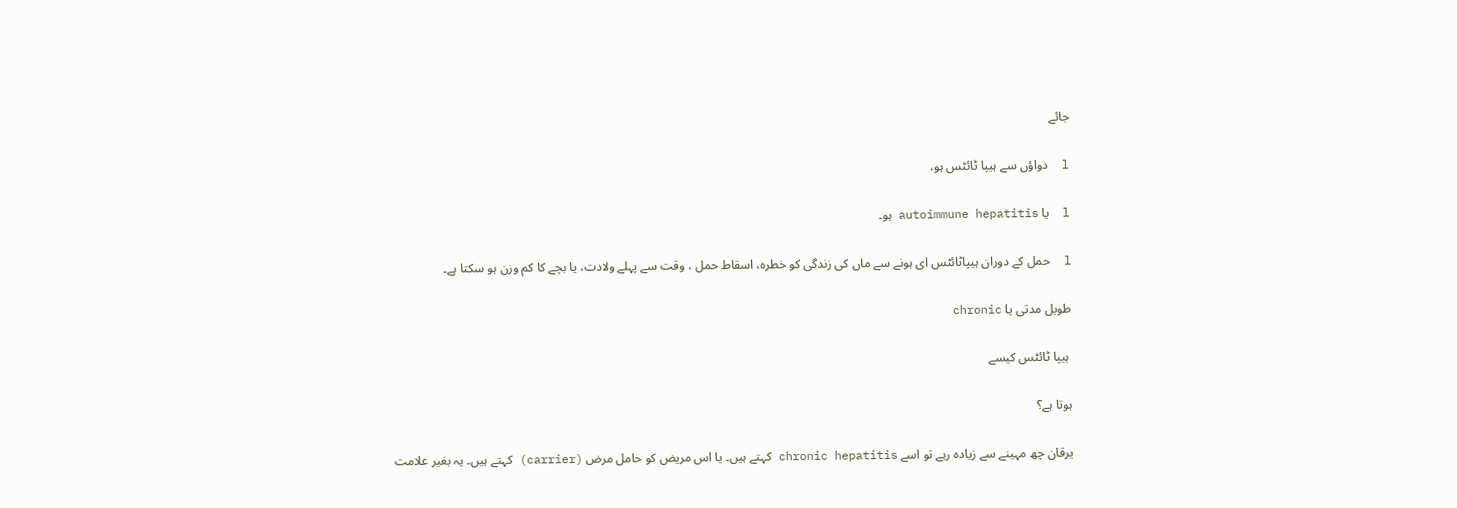جائے

l  دواؤں سے ہیپا ٹائٹس ہو،

l  یا autoimmune hepatitis ہو۔

l  حمل کے دوران ہیپاٹائٹس ای ہونے سے ماں کی زندگی کو خطرہ، اسقاط حمل ، وقت سے پہلے ولادت، یا بچے کا کم وزن ہو سکتا ہے۔

طویل مدتی یا chronic

 ہیپا ٹائٹس کیسے

ہوتا ہے؟

یرقان چھ مہینے سے زیادہ رہے تو اسے chronic hepatitis کہتے ہیں۔ یا اس مریض کو حامل مرض (carrier) کہتے ہیں۔ یہ بغیر علامت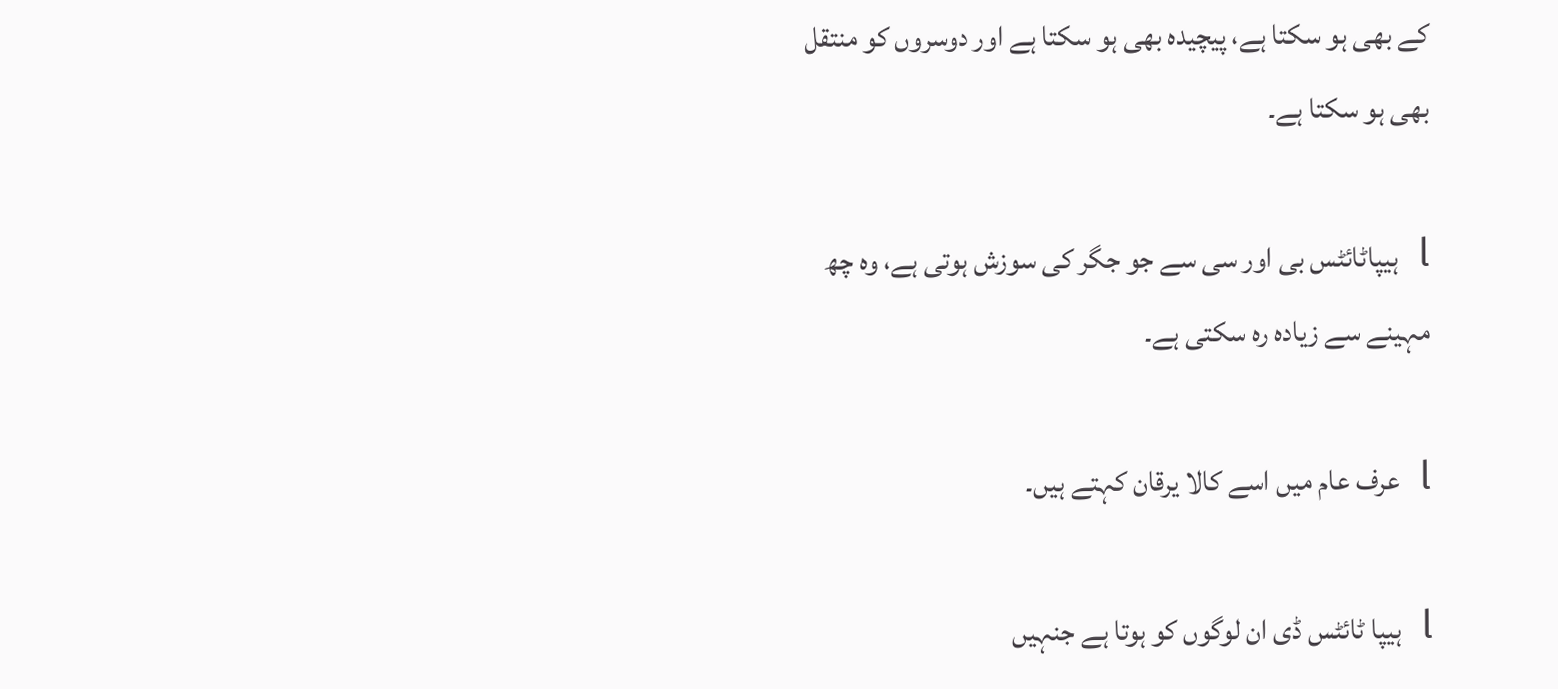کے بھی ہو سکتا ہے، پیچیدہ بھی ہو سکتا ہے اور دوسروں کو منتقل بھی ہو سکتا ہے۔

l  ہیپاٹائٹس بی اور سی سے جو جگر کی سوزش ہوتی ہے، وہ چھ مہینے سے زیادہ رہ سکتی ہے۔

l  عرف عام میں اسے کالا یرقان کہتے ہیں۔

l  ہیپا ٹائٹس ڈی ان لوگوں کو ہوتا ہے جنہیں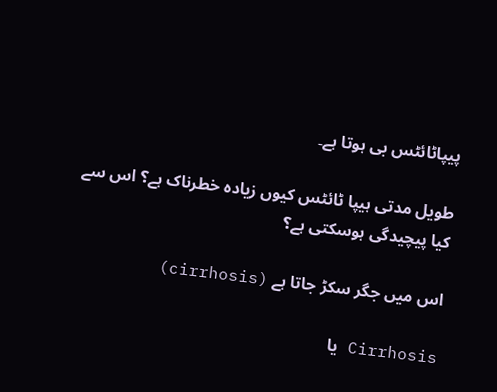پیپاٹائٹس بی ہوتا ہے۔

طویل مدتی ہیپا ٹائٹس کیوں زیادہ خطرناک ہے؟ اس سے کیا پیچیدگی ہوسکتی ہے؟

اس میں جگر سکڑ جاتا ہے (cirrhosis)

Cirrhosis یا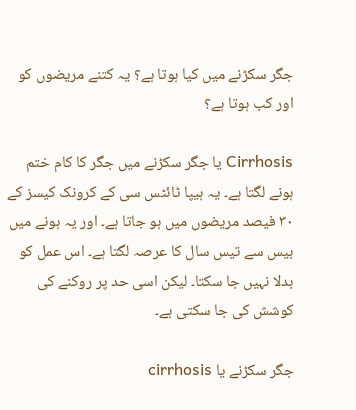جگر سکڑنے میں کیا ہوتا ہے؟ یہ کتنے مریضوں کو اور کب ہوتا ہے؟

Cirrhosis یا جگر سکڑنے میں جگر کا کام ختم ہونے لگتا ہے۔ یہ ہیپا ٹائٹس سی کے کرونک کیسز کے ۳۰ فیصد مریضوں میں ہو جاتا ہے۔ اور یہ ہونے میں بیس سے تیس سال کا عرصہ لگتا ہے۔ اس عمل کو بدلا نہیں جا سکتا۔ لیکن اسی حد پر روکنے کی کوشش کی جا سکتی ہے۔

جگر سکڑنے یا cirrhosis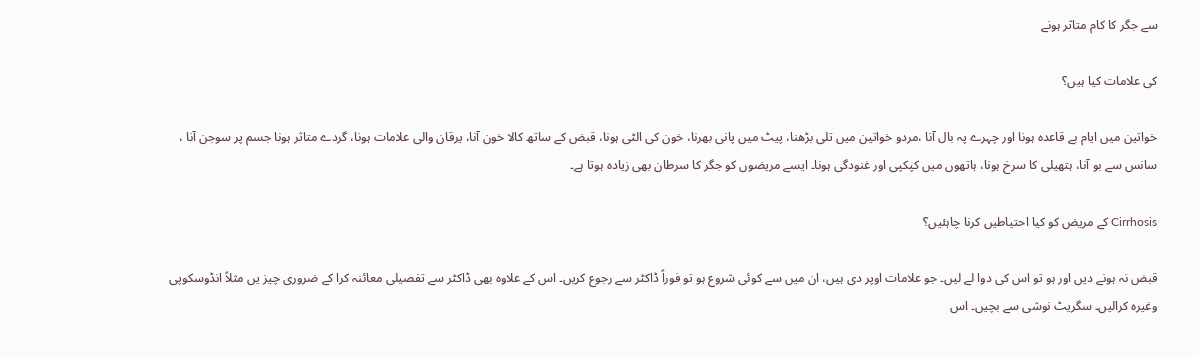سے جگر کا کام متاثر ہونے

کی علامات کیا ہیں؟

خواتین میں ایام بے قاعدہ ہونا اور چہرے پہ بال آنا ،مردو خواتین میں تلی بڑھنا، پیٹ میں پانی بھرنا، خون کی الٹی ہونا، قبض کے ساتھ کالا خون آنا، یرقان والی علامات ہونا، گردے متاثر ہونا جسم پر سوجن آنا ، سانس سے بو آنا، ہتھیلی کا سرخ ہونا، ہاتھوں میں کپکپی اور غنودگی ہونا۔ ایسے مریضوں کو جگر کا سرطان بھی زیادہ ہوتا ہے۔

Cirrhosis کے مریض کو کیا احتیاطیں کرنا چاہئیں؟

قبض نہ ہونے دیں اور ہو تو اس کی دوا لے لیں۔ جو علامات اوپر دی ہیں، ان میں سے کوئی شروع ہو تو فوراً ڈاکٹر سے رجوع کریں۔ اس کے علاوہ بھی ڈاکٹر سے تفصیلی معائنہ کرا کے ضروری چیز یں مثلاً انڈوسکوپی وغیرہ کرالیں۔ سگریٹ نوشی سے بچیں۔ اس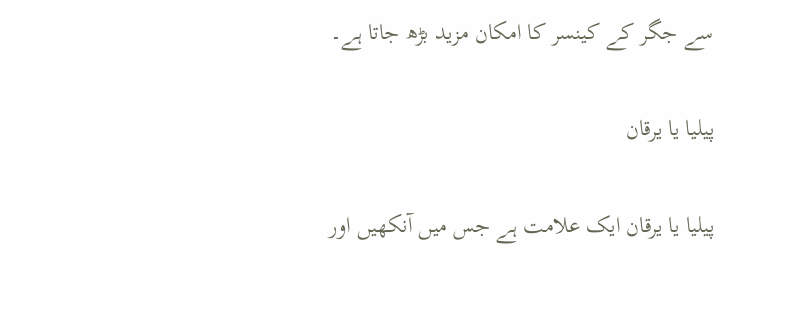سے جگر کے کینسر کا امکان مزید بڑھ جاتا ہے۔

پیلیا یا یرقان

پیلیا یا یرقان ایک علامت ہے جس میں آنکھیں اور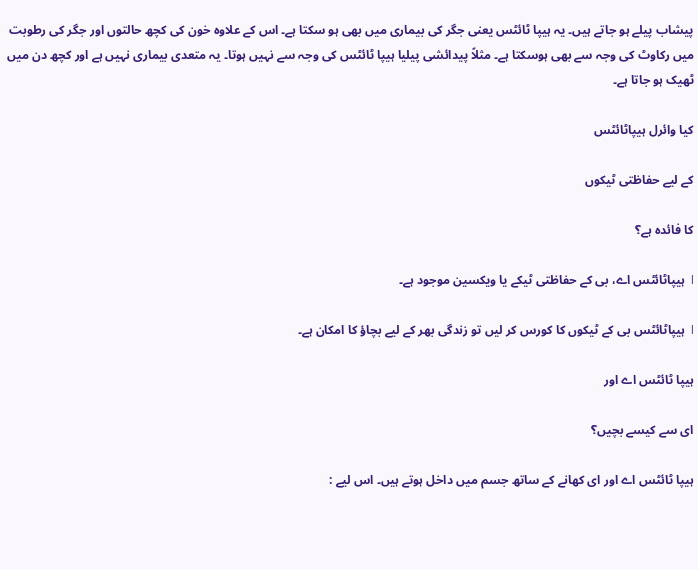پیشاب پیلے ہو جاتے ہیں۔ یہ ہیپا ٹائٹس یعنی جگر کی بیماری میں بھی ہو سکتا ہے۔ اس کے علاوہ خون کی کچھ حالتوں اور جگر کی رطوبت میں رکاوٹ کی وجہ سے بھی ہوسکتا ہے۔ مثلاً پیدائشی پیلیا ہیپا ٹائٹس کی وجہ سے نہیں ہوتا۔ یہ متعدی بیماری نہیں ہے اور کچھ دن میں ٹھیک ہو جاتا ہے۔

کیا وائرل ہیپاٹائٹس

کے لیے حفاظتی ٹیکوں

کا فائدہ ہے؟

l  ہیپاٹائٹس اے، بی کے حفاظتی ٹیکے یا ویکسین موجود ہے۔

l  ہیپاٹائٹس بی کے ٹیکوں کا کورس کر لیں تو زندگی بھر کے لیے بچاؤ کا امکان ہے۔

ہیپا ٹائٹس اے اور

ای سے کیسے بچیں؟

ہیپا ٹائٹس اے اور ای کھانے کے ساتھ جسم میں داخل ہوتے ہیں۔ اس لیے :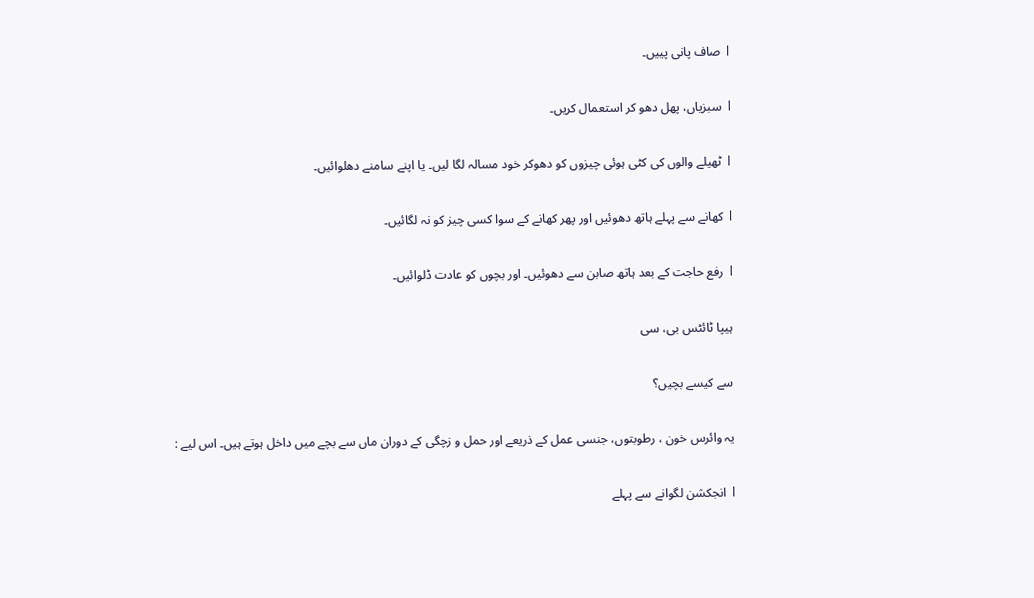l  صاف پانی پییں۔

l  سبزیاں، پھل دھو کر استعمال کریں۔

l  ٹھیلے والوں کی کٹی ہوئی چیزوں کو دھوکر خود مسالہ لگا لیں۔ یا اپنے سامنے دھلوائیں۔

l  کھانے سے پہلے ہاتھ دھوئیں اور پھر کھانے کے سوا کسی چیز کو نہ لگائیں۔

l  رفع حاجت کے بعد ہاتھ صابن سے دھوئیں۔ اور بچوں کو عادت ڈلوائیں۔

ہیپا ٹائٹس بی، سی

سے کیسے بچیں؟

یہ وائرس خون ، رطوبتوں، جنسی عمل کے ذریعے اور حمل و زچگی کے دوران ماں سے بچے میں داخل ہوتے ہیں۔ اس لیے :

l  انجکشن لگوانے سے پہلے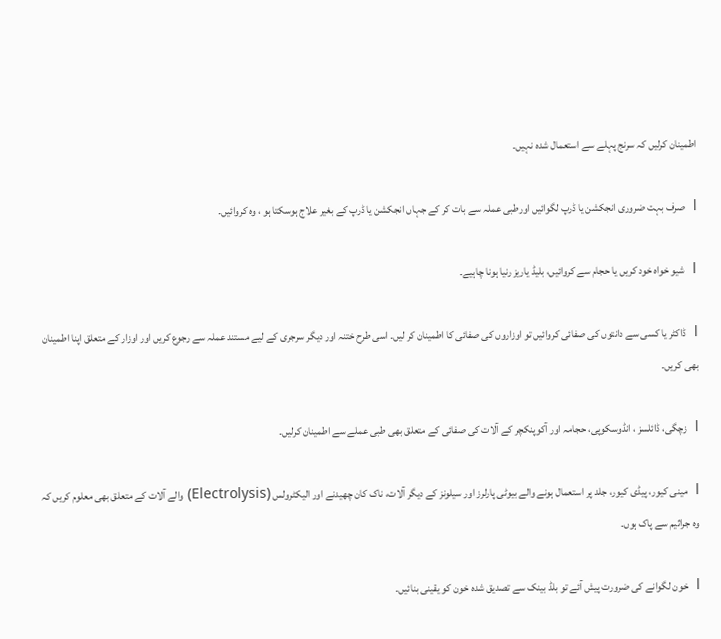اطمینان کرلیں کہ سرنج پہلے سے استعمال شدہ نہیں۔

l  صرف بہت ضروری انجکشن یا ڈرپ لگوائیں اورطبی عملہ سے بات کر کے جہاں انجکشن یا ڈرپ کے بغیر علاج ہوسکتا ہو ، وہ کروائیں۔

l  شیو خواہ خود کریں یا حجام سے کروائیں، بلیڈ یاریز رنیا ہونا چاہیے۔

l  ڈاکٹر یا کسی سے دانتوں کی صفائی کروائیں تو اوزاروں کی صفائی کا اطمینان کر لیں۔ اسی طرح ختنہ اور دیگر سرجری کے لیے مستند عملہ سے رجوع کریں اور اوزار کے متعلق اپنا اطمینان بھی کریں۔

l  زچگی، ڈائلسز ، انڈوسکوپی، حجامہ اور آکوپنکچر کے آلات کی صفائی کے متعلق بھی طبی عملے سے اطمینان کرلیں۔

l  مینی کیور، پیڈی کیور، جلد پر استعمال ہونے والے بیوٹی پارلرز اور سیلونز کے دیگر آلات، ناک کان چھیدنے اور الیکٹرولس (Electrolysis) والے آلات کے متعلق بھی معلوم کریں کہ وہ جراثیم سے پاک ہوں۔

l  خون لگوانے کی ضرورت پیش آئے تو بلڈ بینک سے تصدیق شدہ خون کو یقینی بنائیں۔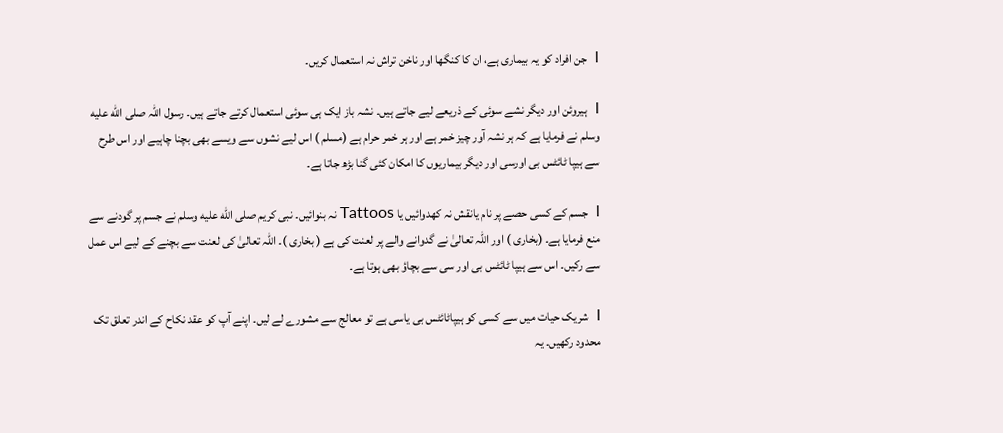l  جن افراد کو یہ بیماری ہے، ان کا کنگھا اور ناخن تراش نہ استعمال کریں۔

l  ہیروئن اور دیگر نشے سوئی کے ذریعے لیے جاتے ہیں۔ نشہ باز ایک ہی سوئی استعمال کرتے جاتے ہیں۔ رسول اللہ صلى الله عليه وسلم نے فرمایا ہے کہ ہر نشہ آور چیز خمر ہے اور ہر خمر حرام ہے (مسلم ) اس لیے نشوں سے ویسے بھی بچنا چاہیے اور اس طرح سے ہیپا ٹائٹس بی اورسی اور دیگر بیماریوں کا امکان کئی گنا بڑھ جاتا ہے۔

l  جسم کے کسی حصے پر نام یانقش نہ کھدوائیں یا Tattoos نہ بنوائیں۔ نبی کریم صلى الله عليه وسلم نے جسم پر گودنے سے منع فرمایا ہے۔ (بخاری ) اور اللہ تعالیٰ نے گدوانے والے پر لعنت کی ہے ( بخاری )۔ اللہ تعالیٰ کی لعنت سے بچنے کے لیے اس عمل سے رکیں۔ اس سے ہیپا ٹائٹس بی اور سی سے بچاؤ بھی ہوتا ہے۔

l  شریک حیات میں سے کسی کو ہیپاٹائٹس بی یاسی ہے تو معالج سے مشورے لے لیں۔ اپنے آپ کو عقد نکاح کے اندر تعلق تک محدود رکھیں۔ یہ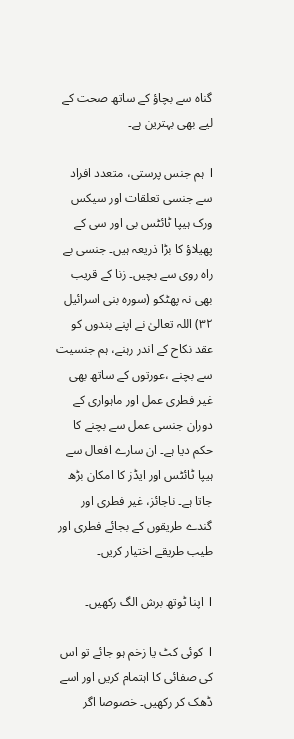گناہ سے بچاؤ کے ساتھ صحت کے لیے بھی بہترین ہے۔

l  ہم جنس پرستی، متعدد افراد سے جنسی تعلقات اور سیکس ورک ہیپا ٹائٹس بی اور سی کے پھیلاؤ کا بڑا ذریعہ ہیں۔ جنسی بے راہ روی سے بچیں۔ زنا کے قریب بھی نہ پھٹکو (سورہ بنی اسرائیل ۳۲) اللہ تعالیٰ نے اپنے بندوں کو عقد نکاح کے اندر رہنے، ہم جنسیت سے بچنے ،عورتوں کے ساتھ بھی غیر فطری عمل اور ماہواری کے دوران جنسی عمل سے بچنے کا حکم دیا ہے۔ ان سارے افعال سے ہیپا ٹائٹس اور ایڈز کا امکان بڑھ جاتا ہے۔ ناجائز، غیر فطری اور گندے طریقوں کے بجائے فطری اور طیب طریقے اختیار کریں۔

l  اپنا ٹوتھ برش الگ رکھیں۔

l  کوئی کٹ یا زخم ہو جائے تو اس کی صفائی کا اہتمام کریں اور اسے ڈھک کر رکھیں۔ خصوصا اگر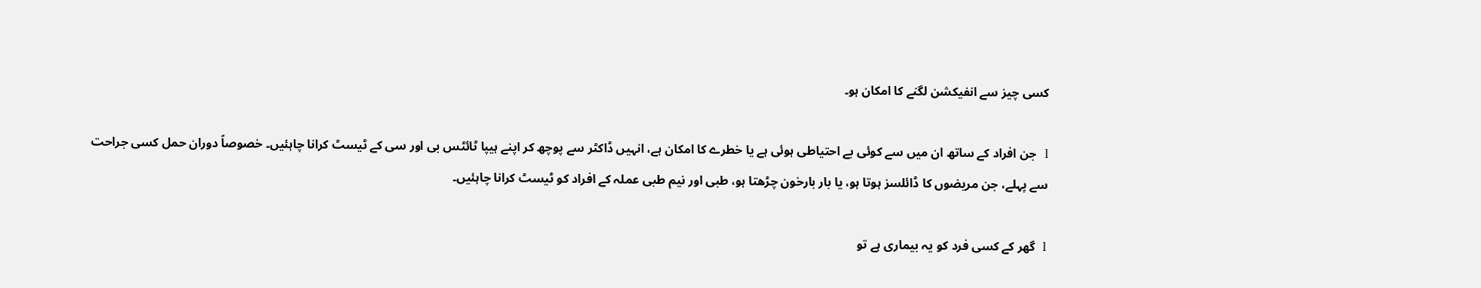کسی چیز سے انفیکشن لگنے کا امکان ہو۔

l  جن افراد کے ساتھ ان میں سے کوئی بے احتیاطی ہوئی ہے یا خطرے کا امکان ہے، انہیں ڈاکٹر سے پوچھ کر اپنے ہیپا ٹائٹس بی اور سی کے ٹیسٹ کرانا چاہئیں۔ خصوصاً دوران حمل کسی جراحت سے پہلے، جن مریضوں کا ڈائلسز ہوتا ہو، یا بار بارخون چڑھتا ہو، طبی اور نیم طبی عملہ کے افراد کو ٹیسٹ کرانا چاہئیں۔

l  گھر کے کسی فرد کو یہ بیماری ہے تو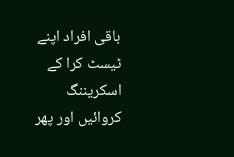باقی افراد اپنے ٹیسٹ کرا کے اسکریننگ کروائیں اور پھر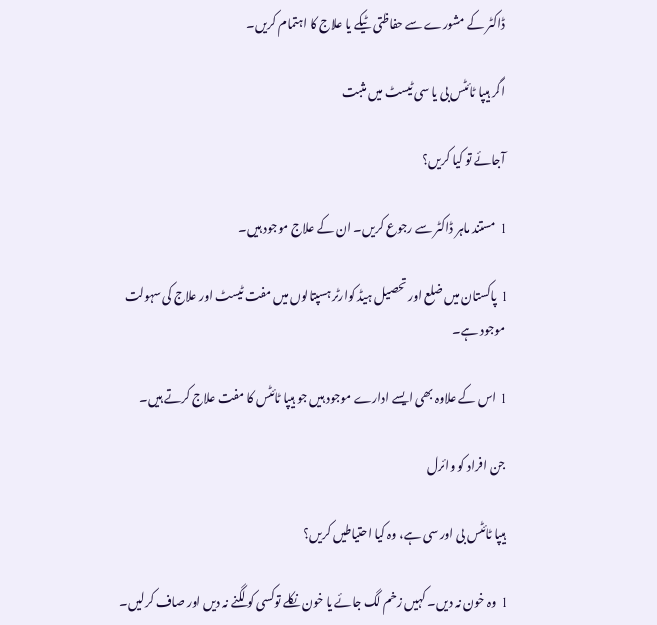ڈاکٹر کے مشورے سے حفاظتی ٹیکے یا علاج کا اہتمام کریں۔

اگر ہیپا ٹائٹس بی یا سی ٹیسٹ میں مثبت

آجائے تو کیا کریں؟

l  مستند ماہر ڈاکٹر سے رجوع کریں۔ ان کے علاج موجود ہیں۔

l  پاکستان میں ضلع اور تحصیل ہیڈ کوارٹر ہسپتالوں میں مفت ٹیسٹ اور علاج کی سہولت موجود ہے۔

l  اس کے علاوہ بھی ایسے ادارے موجود ہیں جو ہیپا ٹائٹس کا مفت علاج کرتے ہیں۔

جن افراد کو وائرل

ہیپا ٹائٹس بی اور سی ہے، وہ کیا احتیاطیں کریں؟

l  وہ خون نہ دیں۔ کہیں زخم لگ جائے یا خون نکلے توکسی کو لگنے نہ دیں اور صاف کرلیں۔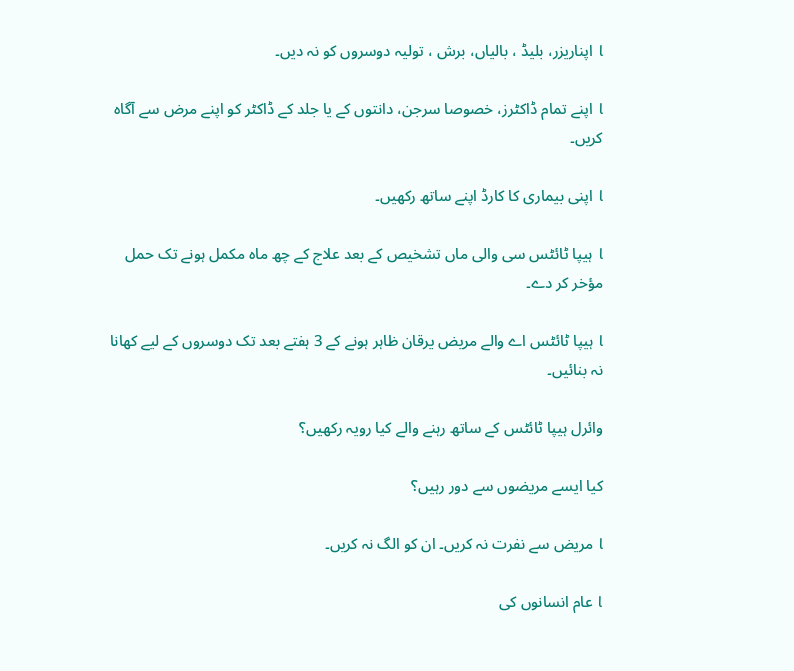l  اپناریزر، بلیڈ ، بالیاں، برش ، تولیہ دوسروں کو نہ دیں۔

l  اپنے تمام ڈاکٹرز، خصوصا سرجن، دانتوں کے یا جلد کے ڈاکٹر کو اپنے مرض سے آگاہ کریں۔

l  اپنی بیماری کا کارڈ اپنے ساتھ رکھیں۔

l  ہیپا ٹائٹس سی والی ماں تشخیص کے بعد علاج کے چھ ماہ مکمل ہونے تک حمل مؤخر کر دے۔

l  ہیپا ٹائٹس اے والے مریض یرقان ظاہر ہونے کے 3 ہفتے بعد تک دوسروں کے لیے کھانا نہ بنائیں۔

وائرل ہیپا ٹائٹس کے ساتھ رہنے والے کیا رویہ رکھیں؟

کیا ایسے مریضوں سے دور رہیں؟

l  مریض سے نفرت نہ کریں۔ ان کو الگ نہ کریں۔

l  عام انسانوں کی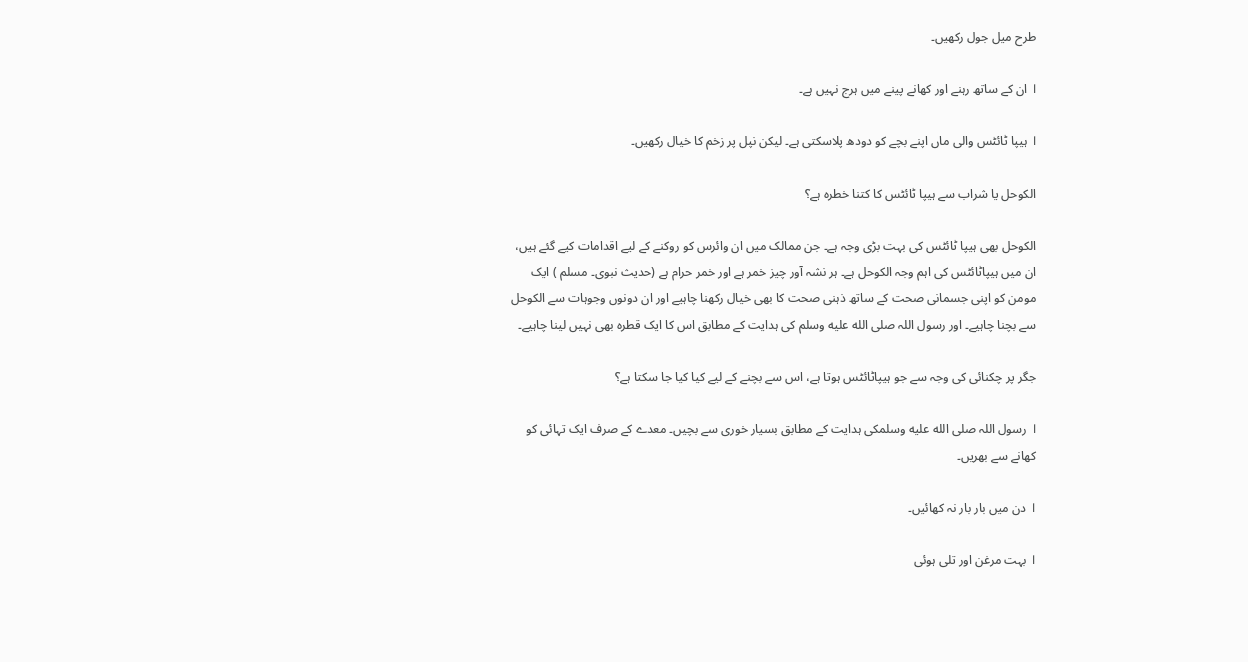طرح میل جول رکھیں۔

l  ان کے ساتھ رہنے اور کھانے پینے میں ہرج نہیں ہے۔

l  ہیپا ٹائٹس والی ماں اپنے بچے کو دودھ پلاسکتی ہے۔ لیکن نپل پر زخم کا خیال رکھیں۔

الکوحل یا شراب سے ہیپا ٹائٹس کا کتنا خطرہ ہے؟

الکوحل بھی ہیپا ٹائٹس کی بہت بڑی وجہ ہے۔ جن ممالک میں ان وائرس کو روکنے کے لیے اقدامات کیے گئے ہیں، ان میں ہیپاٹائٹس کی اہم وجہ الکوحل ہے۔ ہر نشہ آور چیز خمر ہے اور خمر حرام ہے (حدیث نبوی۔ مسلم ) ایک مومن کو اپنی جسمانی صحت کے ساتھ ذہنی صحت کا بھی خیال رکھنا چاہیے اور ان دونوں وجوہات سے الکوحل سے بچنا چاہیے۔ اور رسول اللہ صلى الله عليه وسلم کی ہدایت کے مطابق اس کا ایک قطرہ بھی نہیں لینا چاہیے۔

جگر پر چکنائی کی وجہ سے جو ہیپاٹائٹس ہوتا ہے، اس سے بچنے کے لیے کیا کیا جا سکتا ہے؟

l  رسول اللہ صلى الله عليه وسلمکی ہدایت کے مطابق بسیار خوری سے بچیں۔ معدے کے صرف ایک تہائی کو کھانے سے بھریں۔

l  دن میں بار بار نہ کھائیں۔

l  بہت مرغن اور تلی ہوئی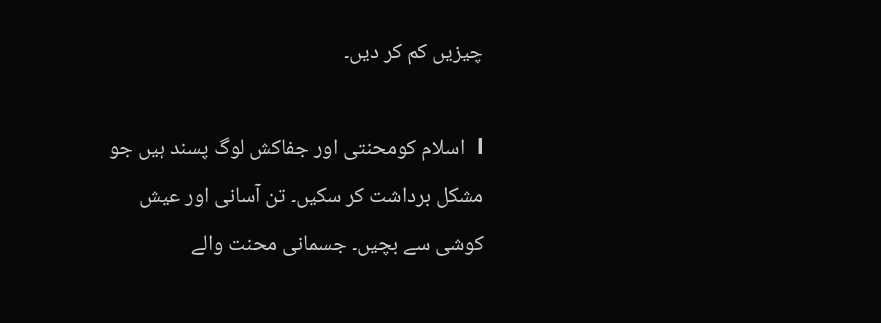چیزیں کم کر دیں۔

l  اسلام کومحنتی اور جفاکش لوگ پسند ہیں جو مشکل برداشت کر سکیں۔ تن آسانی اور عیش کوشی سے بچیں۔ جسمانی محنت والے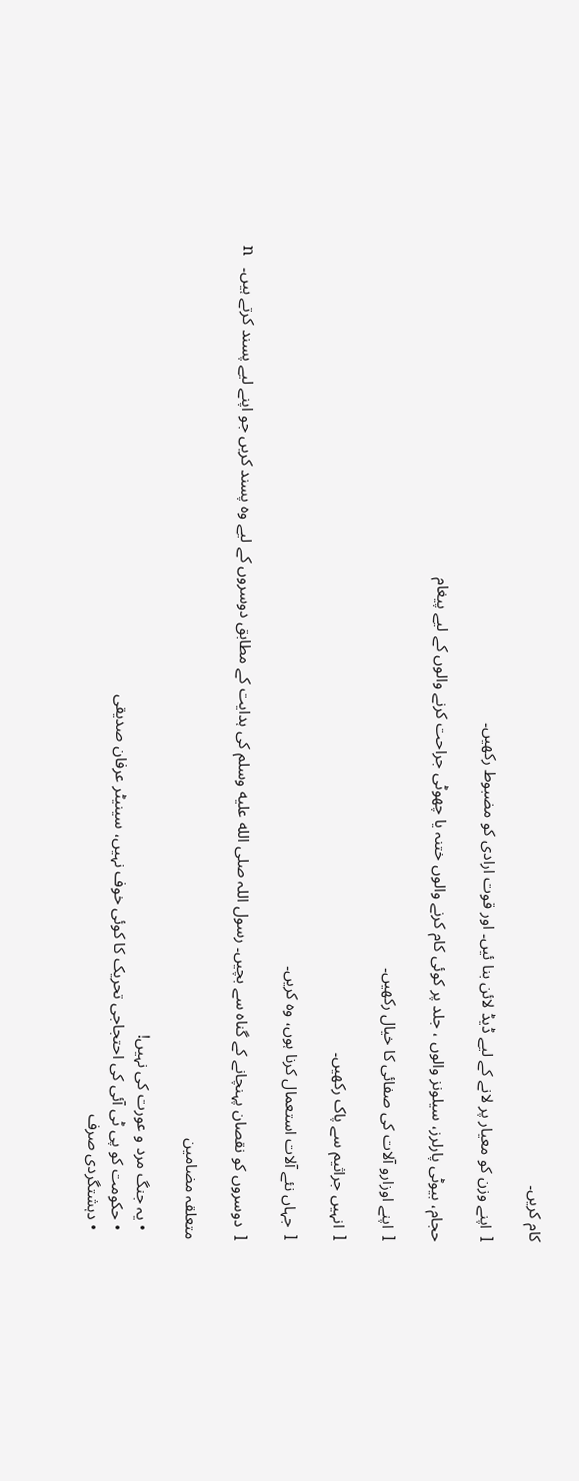کام کریں۔

l  اپنے وزن کو معیار پر لانے کے لیے ڈیڈ لائن بنا ئیں۔ اور قوت ارادی کو مضبوط رکھیں۔

حجام، بیوٹی پارلرز، سیلونز والوں ، جلد پر کوئی کام کرنے والوں ختنہ یا چھوٹی جراحت کرنے والوں کے لیے پیغام

l  اپنے اوزارو آلات کی صفائی کا خیال رکھیں۔

l  انہیں جراثیم سے پاک رکھیں۔

l  جہاں نئے آلات استعمال کرنا ہوں، وہ کریں۔

l  دوسروں کو نقصان پہنچانے کے گناہ سے بچیں۔ رسول اللہ صلى الله عليه وسلم کی ہدایت کے مطابق دوسروں کے لیے وہ پسند کریں جو اپنے لیے پسند کرتے ہیں۔   n

متعلقہ مضامین

  • یہ جنگ مرد و عورت کی نہیں!
  • حکومت کو پی ٹی آئی کی احتجاجی تحریک کا کوئی خوف نہیں، سینیٹر عرفان صدیقی
  • دہشتگردی صرف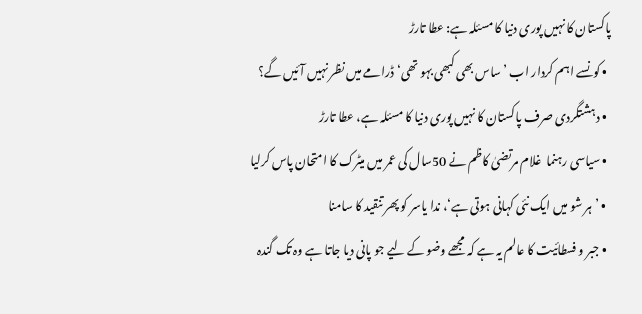پاکستان کا نہیں پوری دنیا کا مسئلہ ہے: عطا تارڑ
  • کونسے اہم کردار اب ’ساس بھی کبھی بہو تھی‘ ڈرامے میں نظر نہیں آئیں گے؟
  • دہشتگردی صرف پاکستان کا نہیں پوری دنیا کا مسئلہ ہے، عطا تارڑ
  • سیاسی رہنما  غلام مرتضیٰ کاظم نے 50سال کی عمر میں میٹرک کا امتحان پاس کرلیا
  • ’ہر شو میں ایک نئی کہانی ہوتی ہے‘، ندا یاسر کو پھر تنقید کا سامنا
  • جبر و فسطائیت کا عالم یہ ہے کہ مجھے وضو کے لیے جو پانی دیا جاتا ہے وہ تک گندہ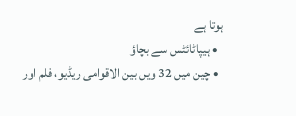ہوتا ہے
  • ہیپاٹائٹس سے بچاؤ
  • چین میں 32 ویں بین الاقوامی ریڈیو، فلم اور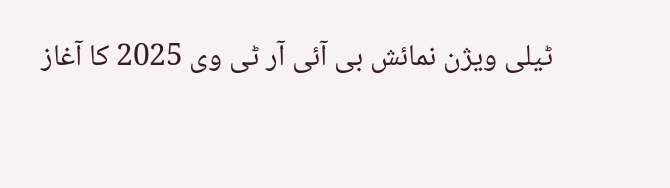ٹیلی ویژن نمائش بی آئی آر ٹی وی 2025 کا آغاز